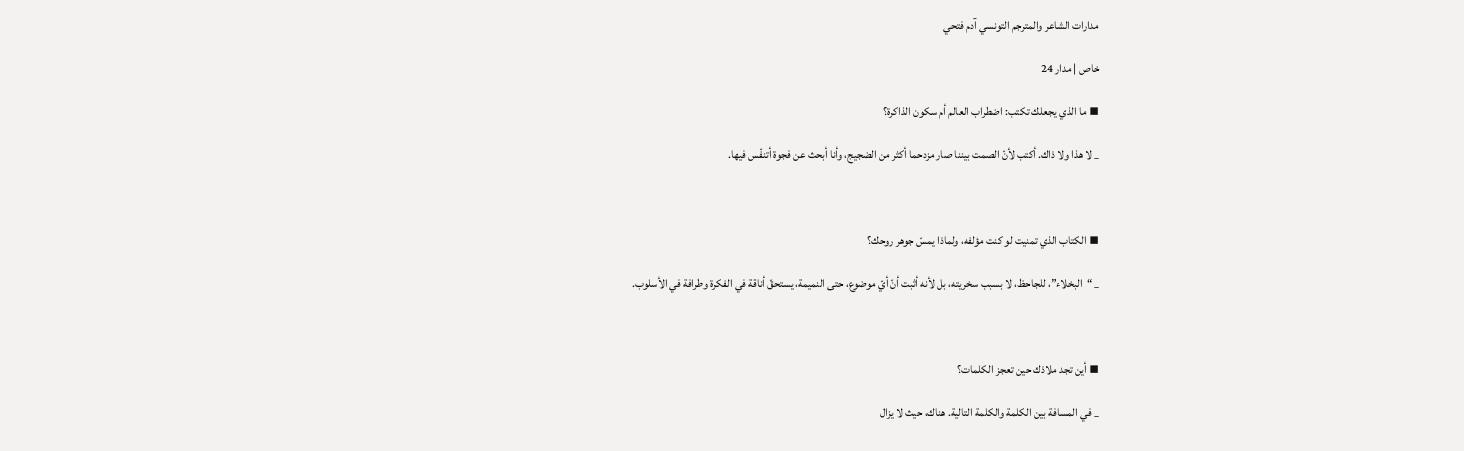مدارات الشاعر والمترجم التونسي آدم فتحي

خاص | مدار 24

▪ ما الذي يجعلك تكتب: اضطراب العالم أم سكون الذاكرة؟

_ لا هذا ولا ذاك. أكتب لأنّ الصمت بيننا صار مزدحما أكثر من الضجيج، وأنا أبحث عن فجوة أتنفّس فيها.



▪ الكتاب الذي تمنيت لو كنت مؤلفه، ولماذا يمسّ جوهر روحك؟

_ “البخلاء”، للجاحظ، لا بسبب سخريته، بل لأنه أثبت أنّ أيّ موضوع، حتى النميمة، يستحقّ أناقة في الفكرة وطرافة في الأسلوب.



▪ أين تجد ملاذك حين تعجز الكلمات؟

_ في المسافة بين الكلمة والكلمة التالية. هناك، حيث لا يزال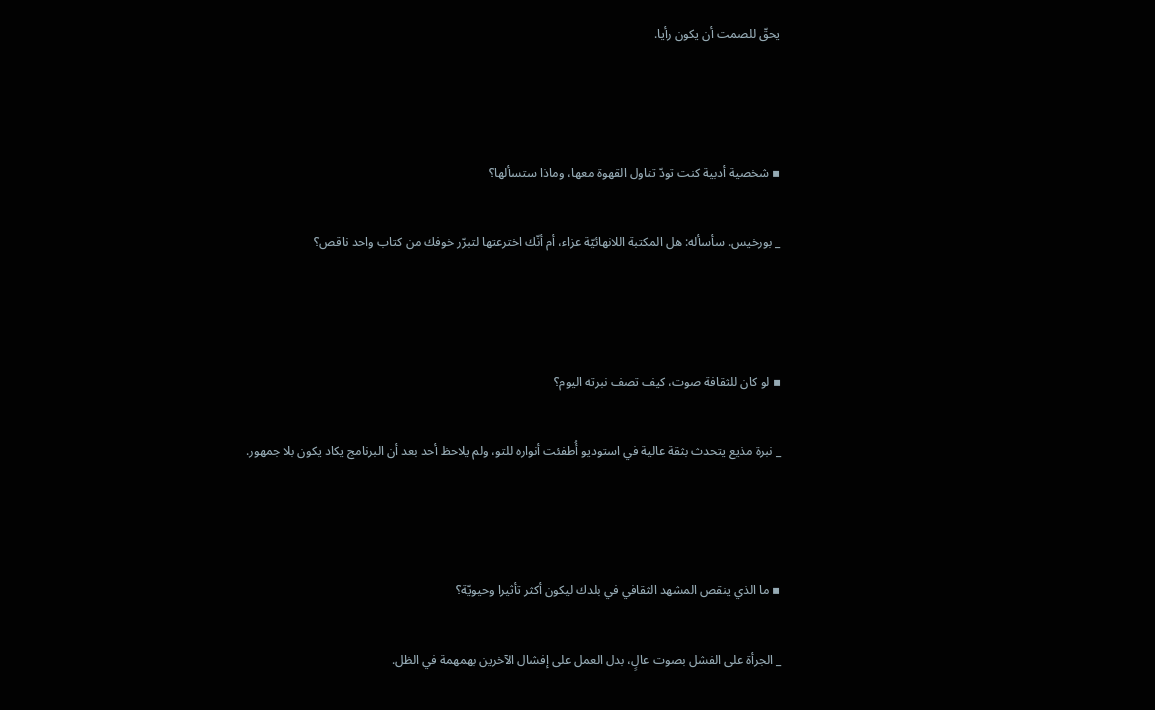يحقّ للصمت أن يكون رأيا.



▪ شخصية أدبية كنت تودّ تناول القهوة معها، وماذا ستسألها؟

_ بورخيس. سأسأله: هل المكتبة اللانهائيّة عزاء، أم أنّك اخترعتها لتبرّر خوفك من كتاب واحد ناقص؟



▪ لو كان للثقافة صوت، كيف تصف نبرته اليوم؟

_ نبرة مذيع يتحدث بثقة عالية في استوديو أُطفئت أنواره للتو، ولم يلاحظ أحد بعد أن البرنامج يكاد يكون بلا جمهور.



▪ ما الذي ينقص المشهد الثقافي في بلدك ليكون أكثر تأثيرا وحيويّة؟

_ الجرأة على الفشل بصوت عالٍ، بدل العمل على إفشال الآخرين بهمهمة في الظل.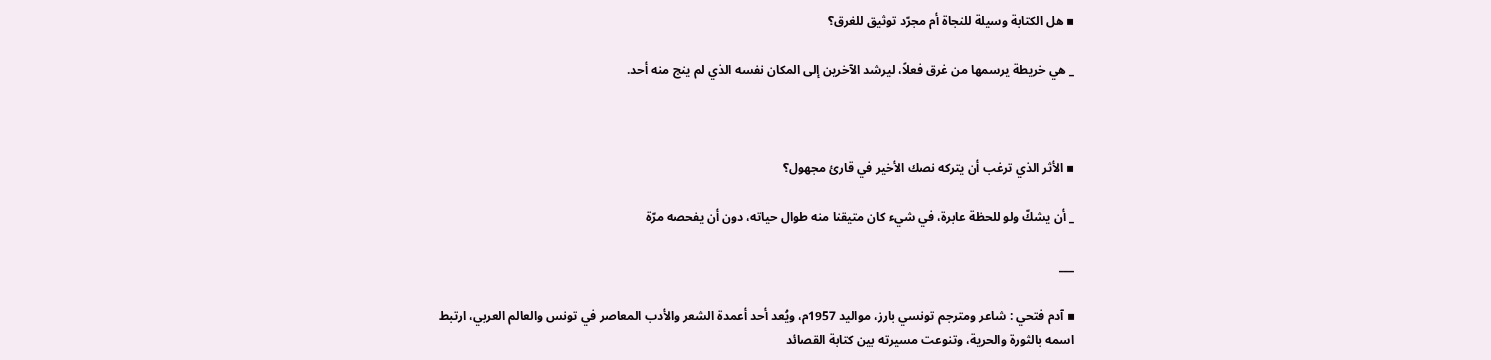▪ هل الكتابة وسيلة للنجاة أم مجرّد توثيق للغرق؟

_ هي خريطة يرسمها من غرق فعلاً، ليرشد الآخرين إلى المكان نفسه الذي لم ينج منه أحد.



▪ الأثر الذي ترغب أن يتركه نصك الأخير في قارئ مجهول؟

_ أن يشكّ ولو للحظة عابرة، في شيء كان متيقنا منه طوال حياته، دون أن يفحصه مرّة

___

▪ آدم فتحي : شاعر ومترجم تونسي بارز، مواليد 1957م، ويُعد أحد أعمدة الشعر والأدب المعاصر في تونس والعالم العربي، ارتبط اسمه بالثورة والحرية، وتنوعت مسيرته بين كتابة القصائد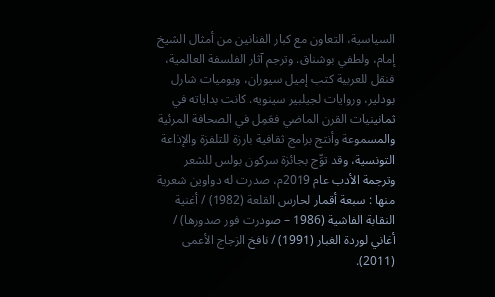السياسية، التعاون مع كبار الفنانين من أمثال الشيخ إمام، ولطفي بوشناق. وترجم آثار الفلسفة العالمية، فنقل للعربية كتب إميل سيوران، ويوميات شارل بودلير، وروايات لجيلبير سينويه. كانت بداياته في ثمانينيات القرن الماضي فعَمِل في الصحافة المرئية والمسموعة وأنتج برامج ثقافية بارزة للتلفزة والإذاعة التونسية، وقد توِّج بجائزة سركون بولس للشعر وترجمة الأدب عام 2019م، صدرت له دواوين شعرية منها : سبعة أقمار لحارس القلعة (1982) / أغنية النقابة الفاشية (1986 – صودرت فور صدورها) / أغاني لوردة الغبار (1991) / نافخ الزجاج الأعمى (2011).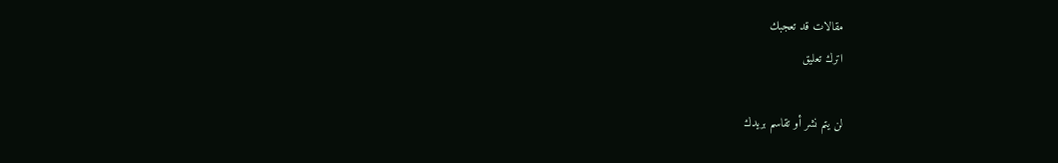مقالات قد تعجبك
اترك تعليق

لن يتم نشر أو تقاسم بريدك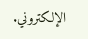الإلكتروني.